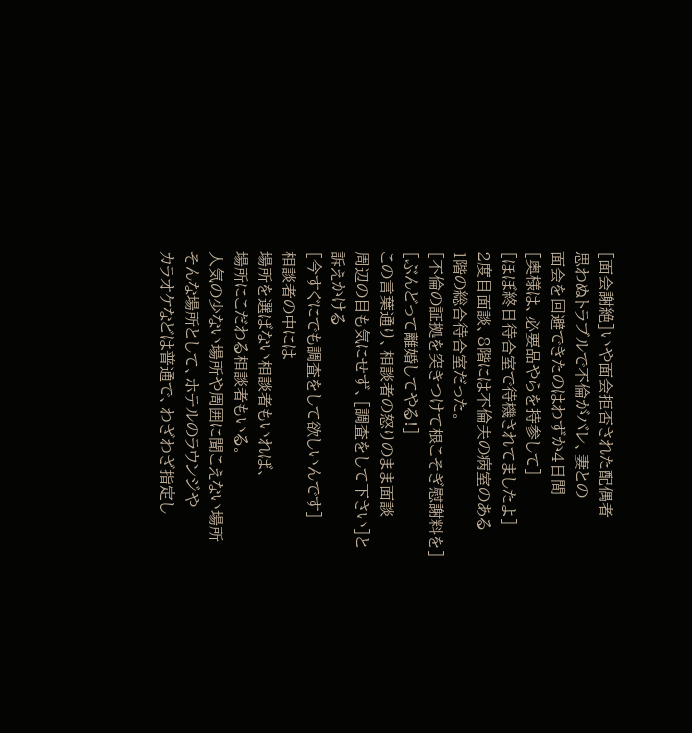[面会謝絶]いや面会拒否された配偶者
思わぬトラブルで不倫がバレ、妻との
面会を回避できたのはわずか4日間
[奥様は、必要品やらを持参して]
[ほぼ終日待合室で待機されてましたよ]
2度目面談、8階には不倫夫の病室のある
1階の総合待合室だった。
[不倫の証拠を突きつけて根こそぎ慰謝料を]
[ぶんどって離婚してやる!]
この言葉通り、相談者の怒りのまま面談
周辺の目も気にせず、[調査をして下さい]と
訴えかける
[今すぐにでも調査をして欲しいんです]
相談者の中には
場所を選ばない相談者もいれば、
場所にこだわる相談者もいる。
人気の少ない場所や周囲に聞こえない場所
そんな場所として、ホテルのラウンジや
カラオケなどは普通で、わざわざ指定し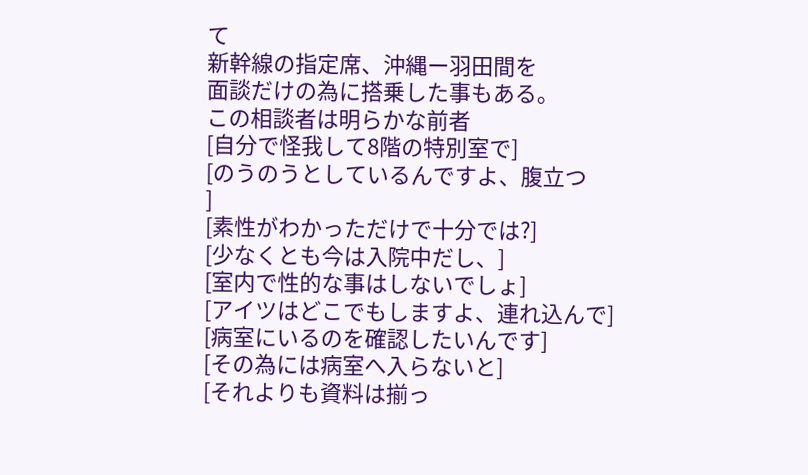て
新幹線の指定席、沖縄ー羽田間を
面談だけの為に搭乗した事もある。
この相談者は明らかな前者
[自分で怪我して8階の特別室で]
[のうのうとしているんですよ、腹立つ
]
[素性がわかっただけで十分では?]
[少なくとも今は入院中だし、]
[室内で性的な事はしないでしょ]
[アイツはどこでもしますよ、連れ込んで]
[病室にいるのを確認したいんです]
[その為には病室へ入らないと]
[それよりも資料は揃っ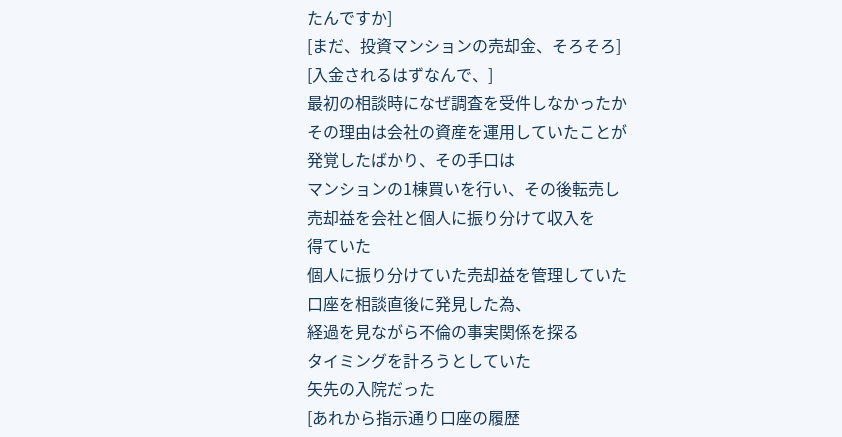たんですか]
[まだ、投資マンションの売却金、そろそろ]
[入金されるはずなんで、]
最初の相談時になぜ調査を受件しなかったか
その理由は会社の資産を運用していたことが
発覚したばかり、その手口は
マンションの1棟買いを行い、その後転売し
売却益を会社と個人に振り分けて収入を
得ていた
個人に振り分けていた売却益を管理していた
口座を相談直後に発見した為、
経過を見ながら不倫の事実関係を探る
タイミングを計ろうとしていた
矢先の入院だった
[あれから指示通り口座の履歴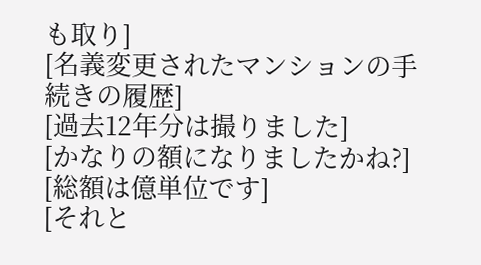も取り]
[名義変更されたマンションの手続きの履歴]
[過去12年分は撮りました]
[かなりの額になりましたかね?]
[総額は億単位です]
[それと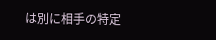は別に相手の特定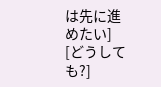は先に進めたい]
[どうしても?]